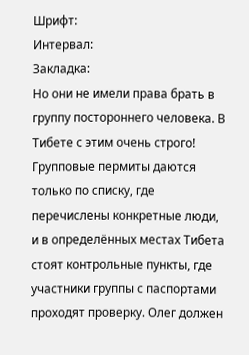Шрифт:
Интервал:
Закладка:
Но они не имели права брать в группу постороннего человека. В Тибете с этим очень строго! Групповые пермиты даются только по списку, где перечислены конкретные люди, и в определённых местах Тибета стоят контрольные пункты, где участники группы с паспортами проходят проверку. Олег должен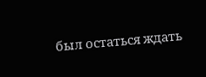был остаться ждать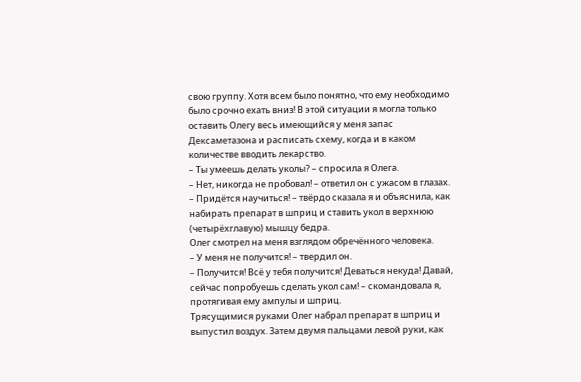свою группу. Хотя всем было понятно, что ему необходимо было срочно ехать вниз! В этой ситуации я могла только оставить Олегу весь имеющийся у меня запас Дексаметазона и расписать схему, когда и в каком количестве вводить лекарство.
– Ты умеешь делать уколы? – спросила я Олега.
– Нет, никогда не пробовал! – ответил он с ужасом в глазах.
– Придётся научиться! – твёрдо сказала я и объяснила, как набирать препарат в шприц и ставить укол в верхнюю (четырёхглавую) мышцу бедра.
Олег смотрел на меня взглядом обречённого человека.
– У меня не получится! – твердил он.
– Получится! Всё у тебя получится! Деваться некуда! Давай, сейчас попробуешь сделать укол сам! – скомандовала я, протягивая ему ампулы и шприц.
Трясущимися руками Олег набрал препарат в шприц и выпустил воздух. Затем двумя пальцами левой руки, как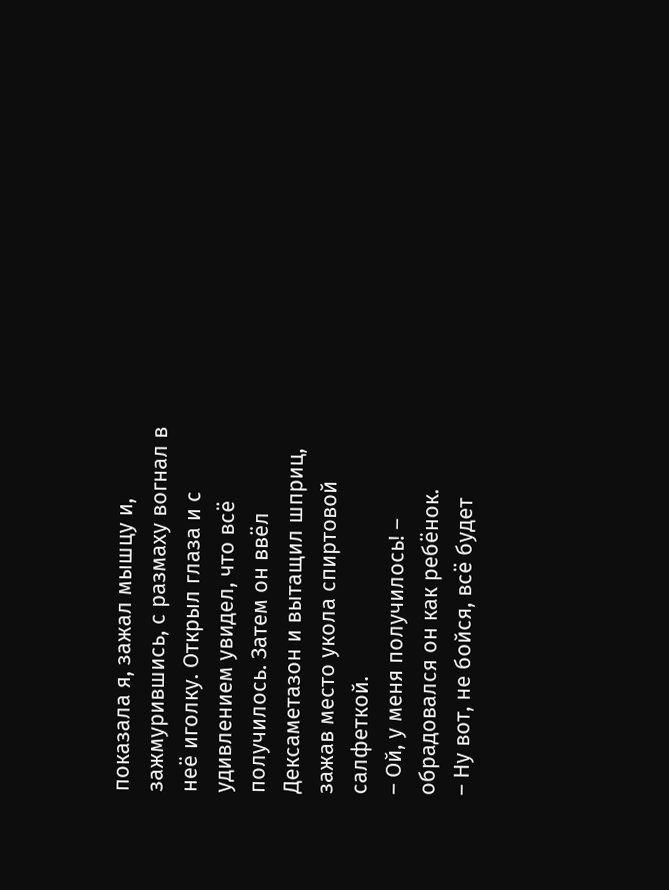показала я, зажал мышцу и, зажмурившись, с размаху вогнал в неё иголку. Открыл глаза и с удивлением увидел, что всё получилось. Затем он ввёл Дексаметазон и вытащил шприц, зажав место укола спиртовой салфеткой.
– Ой, у меня получилось! – обрадовался он как ребёнок.
– Ну вот, не бойся, всё будет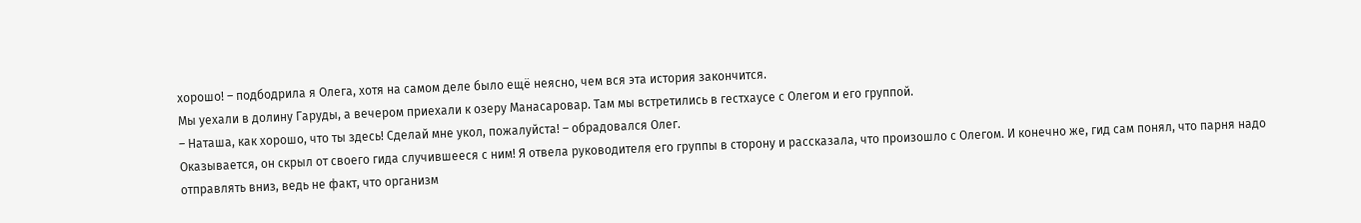хорошо! – подбодрила я Олега, хотя на самом деле было ещё неясно, чем вся эта история закончится.
Мы уехали в долину Гаруды, а вечером приехали к озеру Манасаровар. Там мы встретились в гестхаусе с Олегом и его группой.
– Наташа, как хорошо, что ты здесь! Сделай мне укол, пожалуйста! – обрадовался Олег.
Оказывается, он скрыл от своего гида случившееся с ним! Я отвела руководителя его группы в сторону и рассказала, что произошло с Олегом. И конечно же, гид сам понял, что парня надо отправлять вниз, ведь не факт, что организм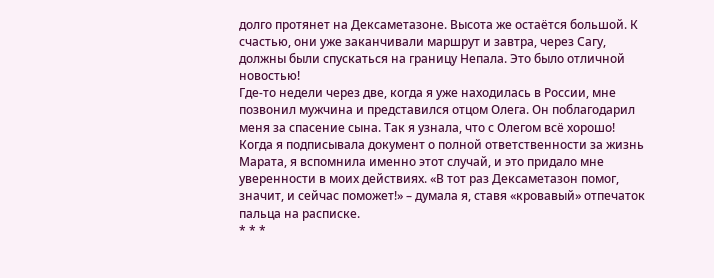долго протянет на Дексаметазоне. Высота же остаётся большой. К счастью, они уже заканчивали маршрут и завтра, через Сагу, должны были спускаться на границу Непала. Это было отличной новостью!
Где-то недели через две, когда я уже находилась в России, мне позвонил мужчина и представился отцом Олега. Он поблагодарил меня за спасение сына. Так я узнала, что с Олегом всё хорошо!
Когда я подписывала документ о полной ответственности за жизнь Марата, я вспомнила именно этот случай, и это придало мне уверенности в моих действиях. «В тот раз Дексаметазон помог, значит, и сейчас поможет!» – думала я, ставя «кровавый» отпечаток пальца на расписке.
* * *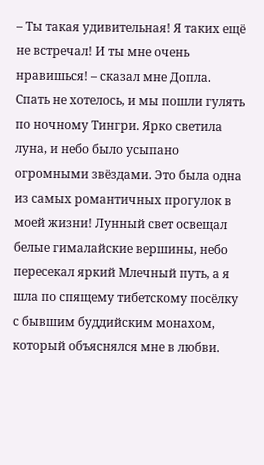– Ты такая удивительная! Я таких ещё не встречал! И ты мне очень нравишься! – сказал мне Допла.
Спать не хотелось, и мы пошли гулять по ночному Тингри. Ярко светила луна, и небо было усыпано огромными звёздами. Это была одна из самых романтичных прогулок в моей жизни! Лунный свет освещал белые гималайские вершины, небо пересекал яркий Млечный путь, а я шла по спящему тибетскому посёлку с бывшим буддийским монахом, который объяснялся мне в любви.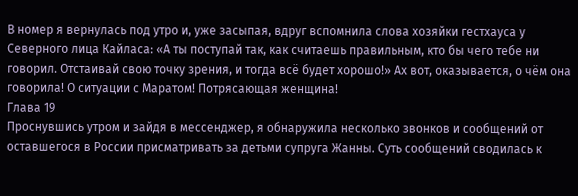В номер я вернулась под утро и, уже засыпая, вдруг вспомнила слова хозяйки гестхауса у Северного лица Кайласа: «А ты поступай так, как считаешь правильным, кто бы чего тебе ни говорил. Отстаивай свою точку зрения, и тогда всё будет хорошо!» Ах вот, оказывается, о чём она говорила! О ситуации с Маратом! Потрясающая женщина!
Глава 19
Проснувшись утром и зайдя в мессенджер, я обнаружила несколько звонков и сообщений от оставшегося в России присматривать за детьми супруга Жанны. Суть сообщений сводилась к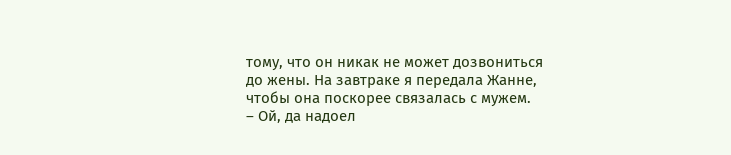тому, что он никак не может дозвониться до жены. На завтраке я передала Жанне, чтобы она поскорее связалась с мужем.
– Ой, да надоел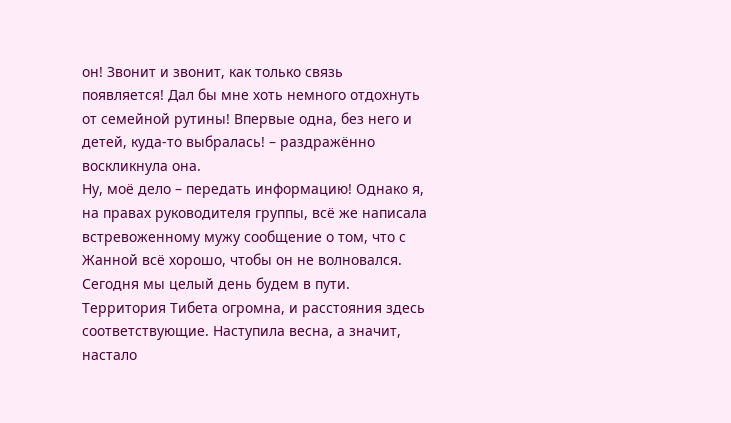он! Звонит и звонит, как только связь появляется! Дал бы мне хоть немного отдохнуть от семейной рутины! Впервые одна, без него и детей, куда-то выбралась! – раздражённо воскликнула она.
Ну, моё дело – передать информацию! Однако я, на правах руководителя группы, всё же написала встревоженному мужу сообщение о том, что с Жанной всё хорошо, чтобы он не волновался.
Сегодня мы целый день будем в пути. Территория Тибета огромна, и расстояния здесь соответствующие. Наступила весна, а значит, настало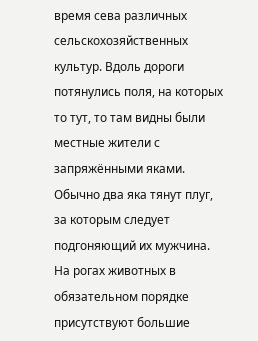время сева различных сельскохозяйственных культур. Вдоль дороги потянулись поля, на которых то тут, то там видны были местные жители с запряжёнными яками. Обычно два яка тянут плуг, за которым следует подгоняющий их мужчина. На рогах животных в обязательном порядке присутствуют большие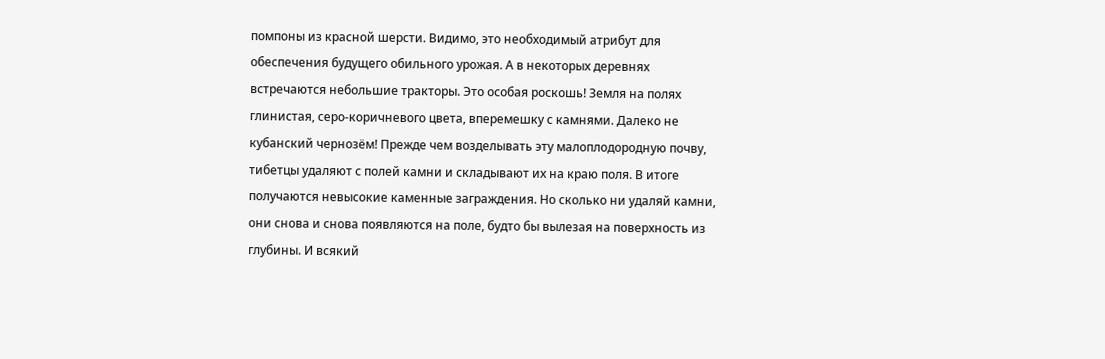помпоны из красной шерсти. Видимо, это необходимый атрибут для обеспечения будущего обильного урожая. А в некоторых деревнях встречаются небольшие тракторы. Это особая роскошь! Земля на полях глинистая, серо-коричневого цвета, вперемешку с камнями. Далеко не кубанский чернозём! Прежде чем возделывать эту малоплодородную почву, тибетцы удаляют с полей камни и складывают их на краю поля. В итоге получаются невысокие каменные заграждения. Но сколько ни удаляй камни, они снова и снова появляются на поле, будто бы вылезая на поверхность из глубины. И всякий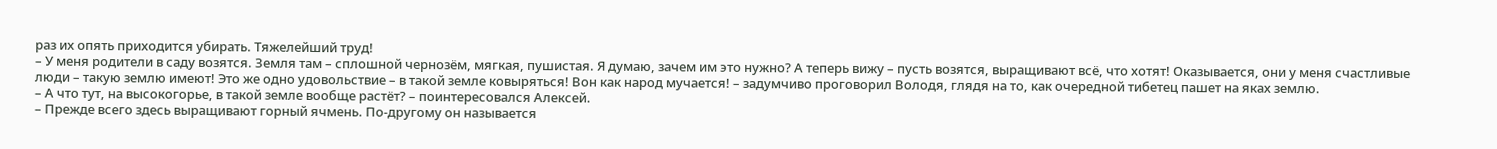раз их опять приходится убирать. Тяжелейший труд!
– У меня родители в саду возятся. Земля там – сплошной чернозём, мягкая, пушистая. Я думаю, зачем им это нужно? А теперь вижу – пусть возятся, выращивают всё, что хотят! Оказывается, они у меня счастливые люди – такую землю имеют! Это же одно удовольствие – в такой земле ковыряться! Вон как народ мучается! – задумчиво проговорил Володя, глядя на то, как очередной тибетец пашет на яках землю.
– А что тут, на высокогорье, в такой земле вообще растёт? – поинтересовался Алексей.
– Прежде всего здесь выращивают горный ячмень. По-другому он называется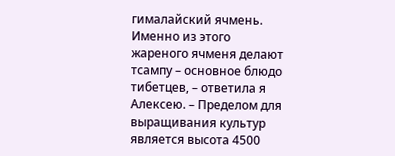гималайский ячмень. Именно из этого жареного ячменя делают тсампу – основное блюдо тибетцев, – ответила я Алексею. – Пределом для выращивания культур является высота 4500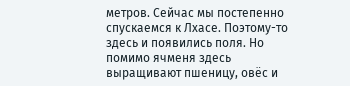метров. Сейчас мы постепенно спускаемся к Лхасе. Поэтому-то здесь и появились поля. Но помимо ячменя здесь выращивают пшеницу, овёс и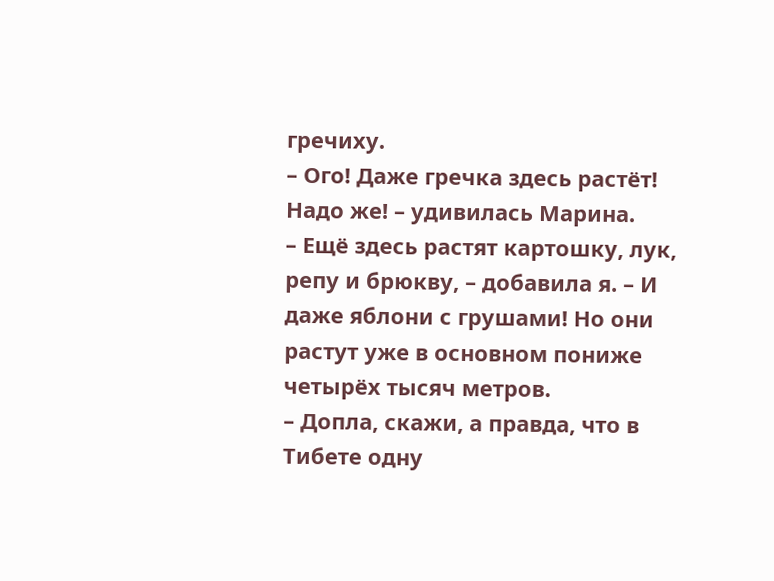гречиху.
– Ого! Даже гречка здесь растёт! Надо же! – удивилась Марина.
– Ещё здесь растят картошку, лук, репу и брюкву, – добавила я. – И даже яблони с грушами! Но они растут уже в основном пониже четырёх тысяч метров.
– Допла, скажи, а правда, что в Тибете одну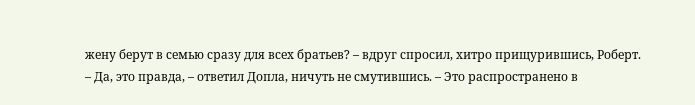жену берут в семью сразу для всех братьев? – вдруг спросил, хитро прищурившись, Роберт.
– Да, это правда, – ответил Допла, ничуть не смутившись. – Это распространено в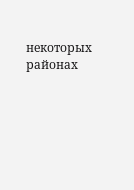некоторых районах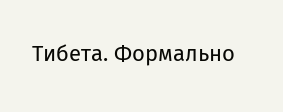Тибета. Формально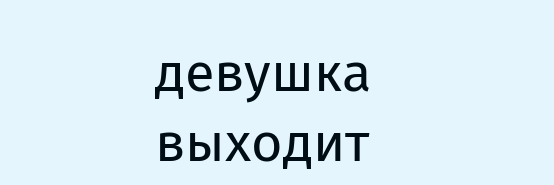девушка выходит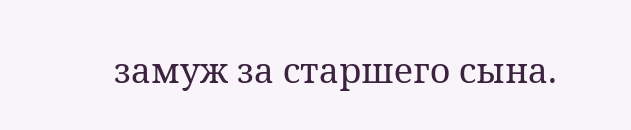замуж за старшего сына.